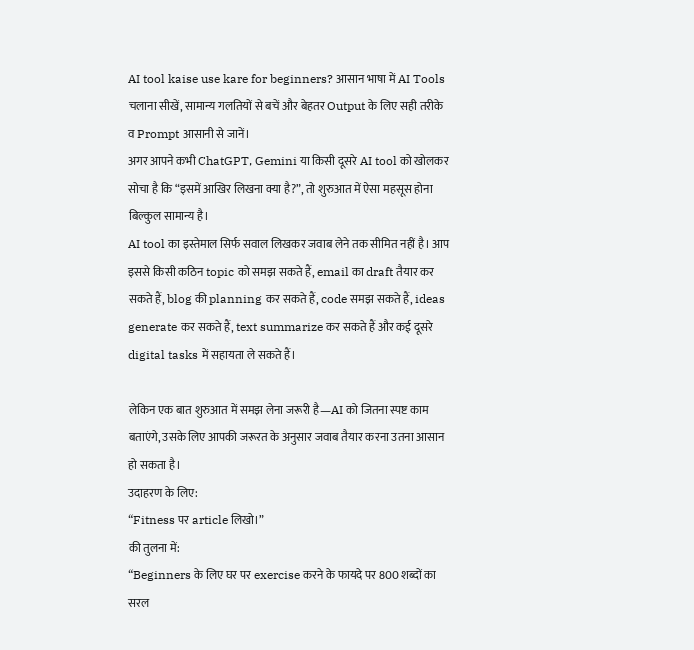AI tool kaise use kare for beginners? आसान भाषा में AI Tools चलाना सीखें, सामान्य गलतियों से बचें और बेहतर Output के लिए सही तरीके व Prompt आसानी से जानें।
अगर आपने कभी ChatGPT, Gemini या किसी दूसरे AI tool को खोलकर सोचा है कि “इसमें आखिर लिखना क्या है?”, तो शुरुआत में ऐसा महसूस होना बिल्कुल सामान्य है।
AI tool का इस्तेमाल सिर्फ सवाल लिखकर जवाब लेने तक सीमित नहीं है। आप इससे किसी कठिन topic को समझ सकते हैं, email का draft तैयार कर सकते हैं, blog की planning कर सकते हैं, code समझ सकते हैं, ideas generate कर सकते हैं, text summarize कर सकते हैं और कई दूसरे digital tasks में सहायता ले सकते हैं।

लेकिन एक बात शुरुआत में समझ लेना जरूरी है—AI को जितना स्पष्ट काम बताएंगे, उसके लिए आपकी जरूरत के अनुसार जवाब तैयार करना उतना आसान हो सकता है।
उदाहरण के लिए:
“Fitness पर article लिखो।”
की तुलना में:
“Beginners के लिए घर पर exercise करने के फायदे पर 800 शब्दों का सरल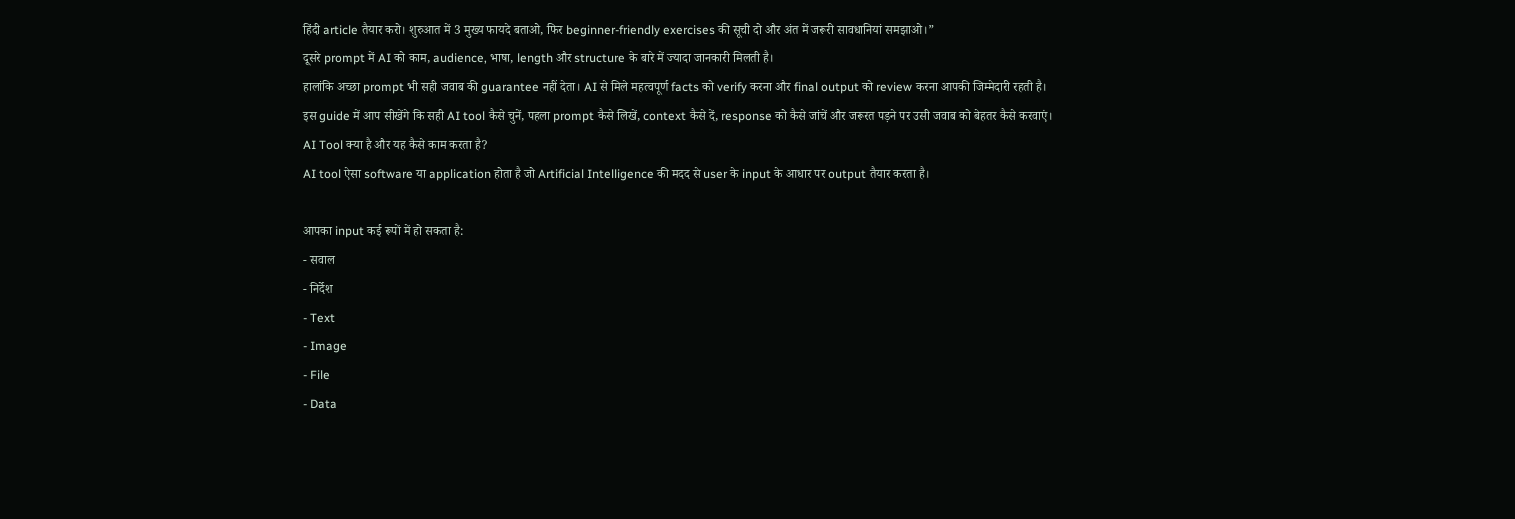हिंदी article तैयार करो। शुरुआत में 3 मुख्य फायदे बताओ, फिर beginner-friendly exercises की सूची दो और अंत में जरूरी सावधानियां समझाओ।”
दूसरे prompt में AI को काम, audience, भाषा, length और structure के बारे में ज्यादा जानकारी मिलती है।
हालांकि अच्छा prompt भी सही जवाब की guarantee नहीं देता। AI से मिले महत्वपूर्ण facts को verify करना और final output को review करना आपकी जिम्मेदारी रहती है।
इस guide में आप सीखेंगे कि सही AI tool कैसे चुनें, पहला prompt कैसे लिखें, context कैसे दें, response को कैसे जांचें और जरूरत पड़ने पर उसी जवाब को बेहतर कैसे करवाएं।
AI Tool क्या है और यह कैसे काम करता है?
AI tool ऐसा software या application होता है जो Artificial Intelligence की मदद से user के input के आधार पर output तैयार करता है।

आपका input कई रूपों में हो सकता है:
- सवाल
- निर्देश
- Text
- Image
- File
- Data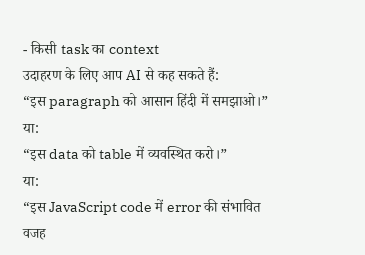- किसी task का context
उदाहरण के लिए आप AI से कह सकते हैं:
“इस paragraph को आसान हिंदी में समझाओ।”
या:
“इस data को table में व्यवस्थित करो।”
या:
“इस JavaScript code में error की संभावित वजह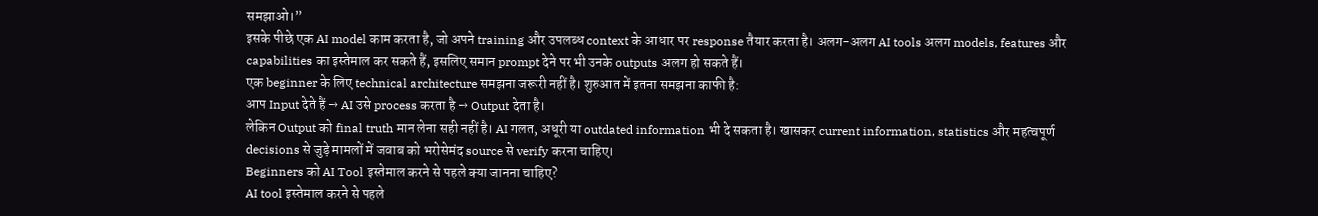समझाओ।”
इसके पीछे एक AI model काम करता है, जो अपने training और उपलब्ध context के आधार पर response तैयार करता है। अलग-अलग AI tools अलग models, features और capabilities का इस्तेमाल कर सकते हैं, इसलिए समान prompt देने पर भी उनके outputs अलग हो सकते हैं।
एक beginner के लिए technical architecture समझना जरूरी नहीं है। शुरुआत में इतना समझना काफी है:
आप Input देते हैं → AI उसे process करता है → Output देता है।
लेकिन Output को final truth मान लेना सही नहीं है। AI गलत, अधूरी या outdated information भी दे सकता है। खासकर current information, statistics और महत्वपूर्ण decisions से जुड़े मामलों में जवाब को भरोसेमंद source से verify करना चाहिए।
Beginners को AI Tool इस्तेमाल करने से पहले क्या जानना चाहिए?
AI tool इस्तेमाल करने से पहले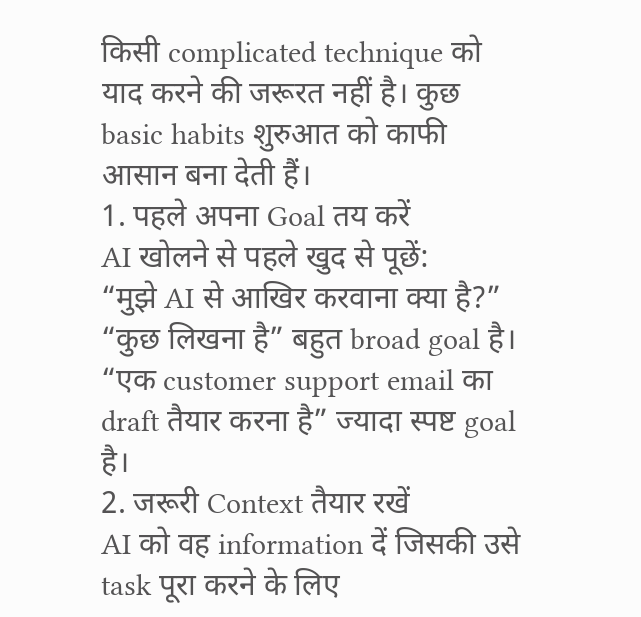किसी complicated technique को याद करने की जरूरत नहीं है। कुछ basic habits शुरुआत को काफी आसान बना देती हैं।
1. पहले अपना Goal तय करें
AI खोलने से पहले खुद से पूछें:
“मुझे AI से आखिर करवाना क्या है?”
“कुछ लिखना है” बहुत broad goal है।
“एक customer support email का draft तैयार करना है” ज्यादा स्पष्ट goal है।
2. जरूरी Context तैयार रखें
AI को वह information दें जिसकी उसे task पूरा करने के लिए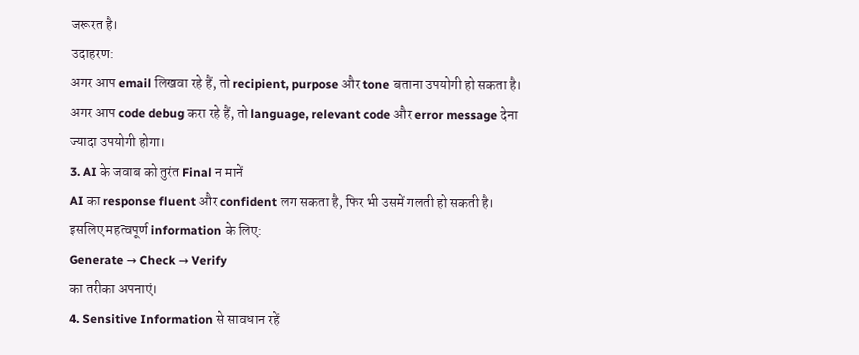जरूरत है।
उदाहरण:
अगर आप email लिखवा रहे हैं, तो recipient, purpose और tone बताना उपयोगी हो सकता है।
अगर आप code debug करा रहे हैं, तो language, relevant code और error message देना ज्यादा उपयोगी होगा।
3. AI के जवाब को तुरंत Final न मानें
AI का response fluent और confident लग सकता है, फिर भी उसमें गलती हो सकती है।
इसलिए महत्वपूर्ण information के लिए:
Generate → Check → Verify
का तरीका अपनाएं।
4. Sensitive Information से सावधान रहें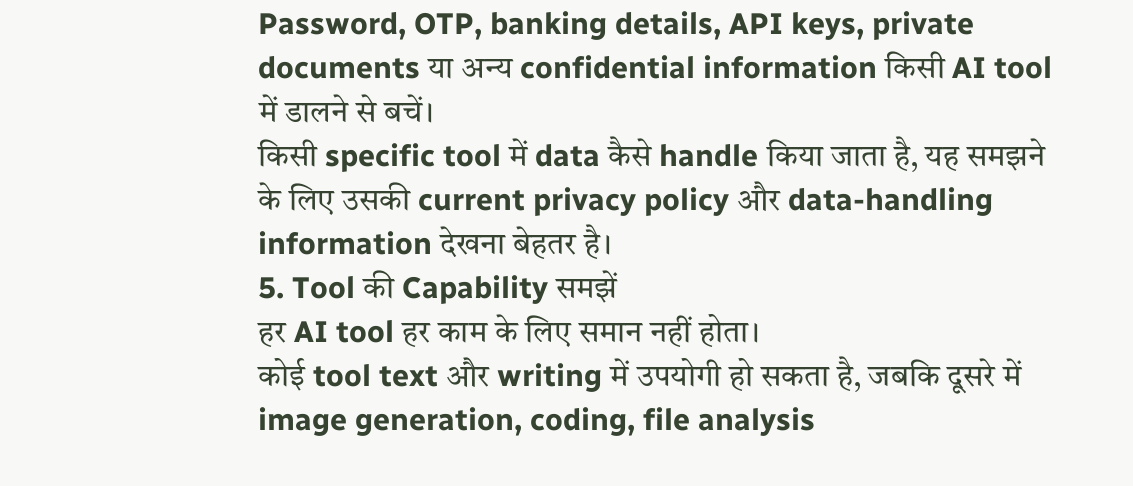Password, OTP, banking details, API keys, private documents या अन्य confidential information किसी AI tool में डालने से बचें।
किसी specific tool में data कैसे handle किया जाता है, यह समझने के लिए उसकी current privacy policy और data-handling information देखना बेहतर है।
5. Tool की Capability समझें
हर AI tool हर काम के लिए समान नहीं होता।
कोई tool text और writing में उपयोगी हो सकता है, जबकि दूसरे में image generation, coding, file analysis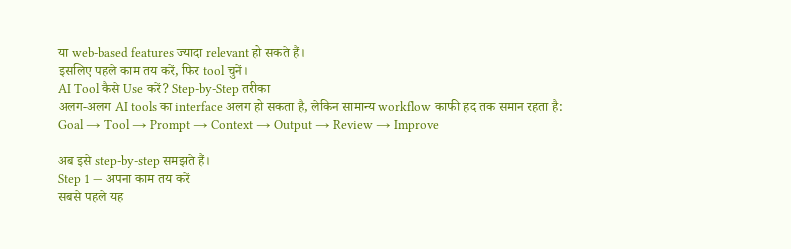या web-based features ज्यादा relevant हो सकते हैं।
इसलिए पहले काम तय करें, फिर tool चुनें।
AI Tool कैसे Use करें? Step-by-Step तरीका
अलग-अलग AI tools का interface अलग हो सकता है, लेकिन सामान्य workflow काफी हद तक समान रहता है:
Goal → Tool → Prompt → Context → Output → Review → Improve

अब इसे step-by-step समझते हैं।
Step 1 — अपना काम तय करें
सबसे पहले यह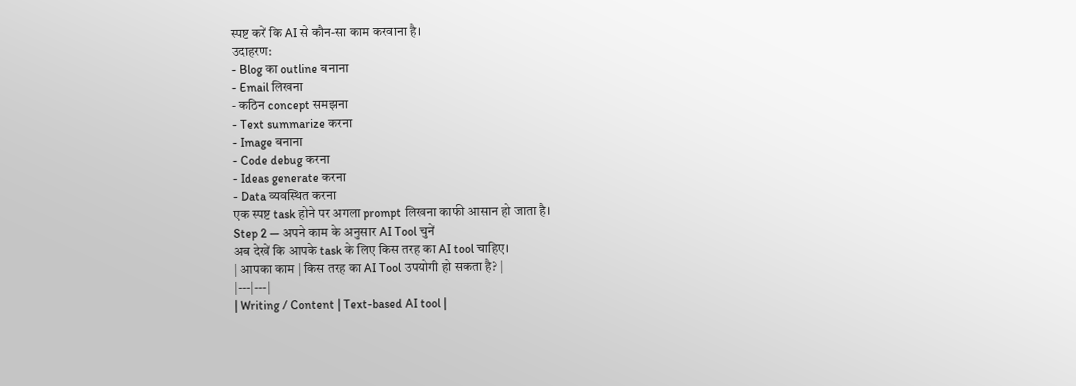स्पष्ट करें कि AI से कौन-सा काम करवाना है।
उदाहरण:
- Blog का outline बनाना
- Email लिखना
- कठिन concept समझना
- Text summarize करना
- Image बनाना
- Code debug करना
- Ideas generate करना
- Data व्यवस्थित करना
एक स्पष्ट task होने पर अगला prompt लिखना काफी आसान हो जाता है।
Step 2 — अपने काम के अनुसार AI Tool चुनें
अब देखें कि आपके task के लिए किस तरह का AI tool चाहिए।
| आपका काम | किस तरह का AI Tool उपयोगी हो सकता है? |
|---|---|
| Writing / Content | Text-based AI tool |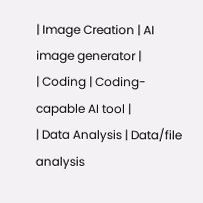| Image Creation | AI image generator |
| Coding | Coding-capable AI tool |
| Data Analysis | Data/file analysis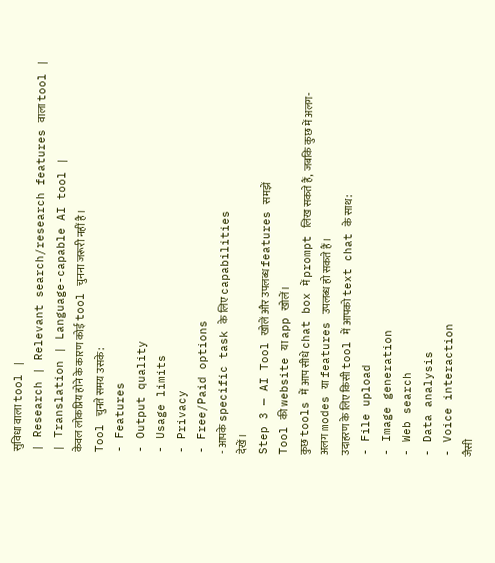सुविधा वाला tool |
| Research | Relevant search/research features वाला tool |
| Translation | Language-capable AI tool |
केवल लोकप्रिय होने के कारण कोई tool चुनना जरूरी नहीं है।
Tool चुनते समय उसके:
- Features
- Output quality
- Usage limits
- Privacy
- Free/Paid options
- आपके specific task के लिए capabilities
देखें।
Step 3 — AI Tool खोलें और उपलब्ध features समझें
Tool की website या app खोलें।
कुछ tools में आप सीधे chat box में prompt लिख सकते हैं, जबकि कुछ में अलग-अलग modes या features उपलब्ध हो सकते हैं।
उदाहरण के लिए किसी tool में आपको text chat के साथ:
- File upload
- Image generation
- Web search
- Data analysis
- Voice interaction
जैसी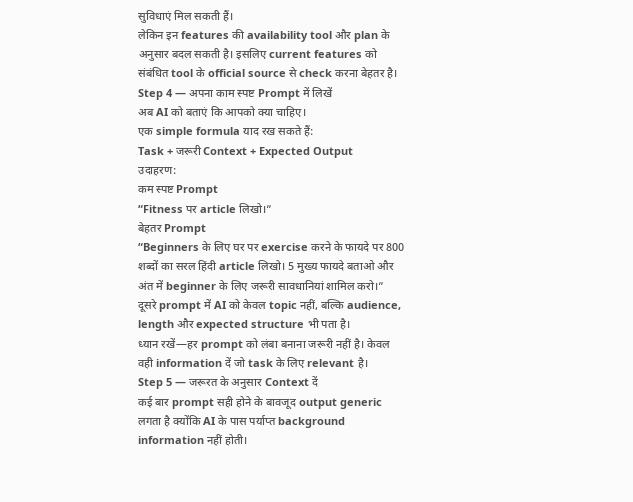सुविधाएं मिल सकती हैं।
लेकिन इन features की availability tool और plan के अनुसार बदल सकती है। इसलिए current features को संबंधित tool के official source से check करना बेहतर है।
Step 4 — अपना काम स्पष्ट Prompt में लिखें
अब AI को बताएं कि आपको क्या चाहिए।
एक simple formula याद रख सकते हैं:
Task + जरूरी Context + Expected Output
उदाहरण:
कम स्पष्ट Prompt
“Fitness पर article लिखो।”
बेहतर Prompt
“Beginners के लिए घर पर exercise करने के फायदे पर 800 शब्दों का सरल हिंदी article लिखो। 5 मुख्य फायदे बताओ और अंत में beginner के लिए जरूरी सावधानियां शामिल करो।”
दूसरे prompt में AI को केवल topic नहीं, बल्कि audience, length और expected structure भी पता है।
ध्यान रखें—हर prompt को लंबा बनाना जरूरी नहीं है। केवल वही information दें जो task के लिए relevant है।
Step 5 — जरूरत के अनुसार Context दें
कई बार prompt सही होने के बावजूद output generic लगता है क्योंकि AI के पास पर्याप्त background information नहीं होती।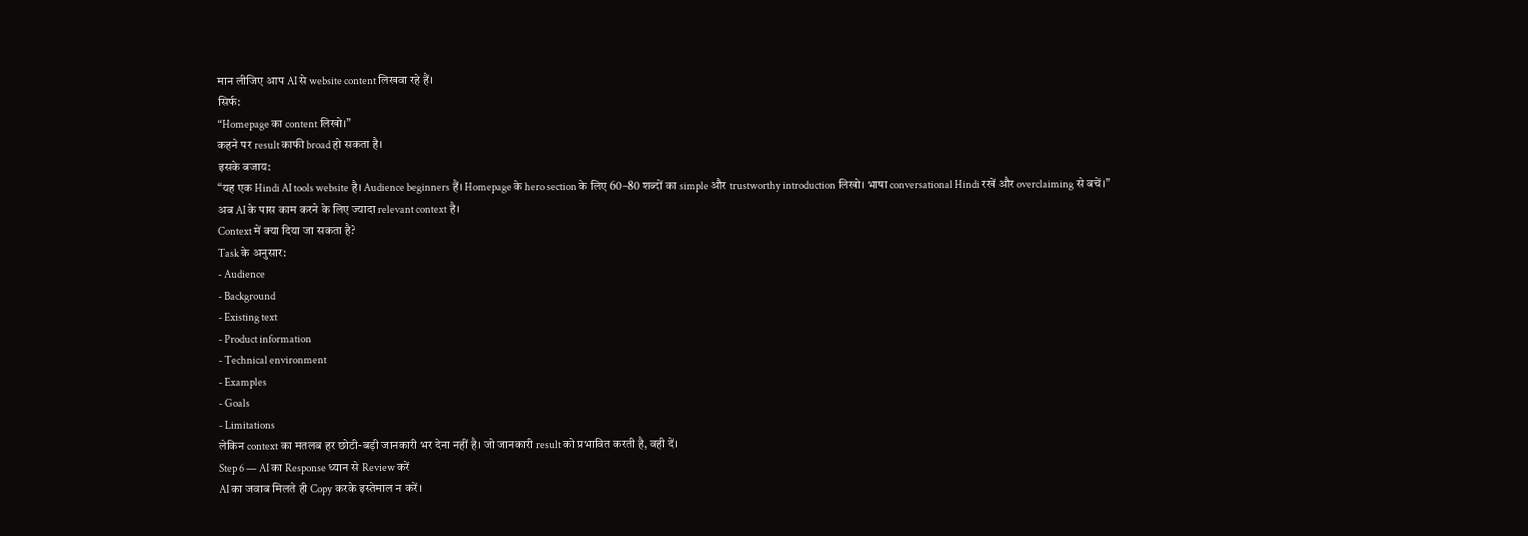मान लीजिए आप AI से website content लिखवा रहे हैं।
सिर्फ:
“Homepage का content लिखो।”
कहने पर result काफी broad हो सकता है।
इसके बजाय:
“यह एक Hindi AI tools website है। Audience beginners हैं। Homepage के hero section के लिए 60–80 शब्दों का simple और trustworthy introduction लिखो। भाषा conversational Hindi रखें और overclaiming से बचें।”
अब AI के पास काम करने के लिए ज्यादा relevant context है।
Context में क्या दिया जा सकता है?
Task के अनुसार:
- Audience
- Background
- Existing text
- Product information
- Technical environment
- Examples
- Goals
- Limitations
लेकिन context का मतलब हर छोटी-बड़ी जानकारी भर देना नहीं है। जो जानकारी result को प्रभावित करती है, वही दें।
Step 6 — AI का Response ध्यान से Review करें
AI का जवाब मिलते ही Copy करके इस्तेमाल न करें।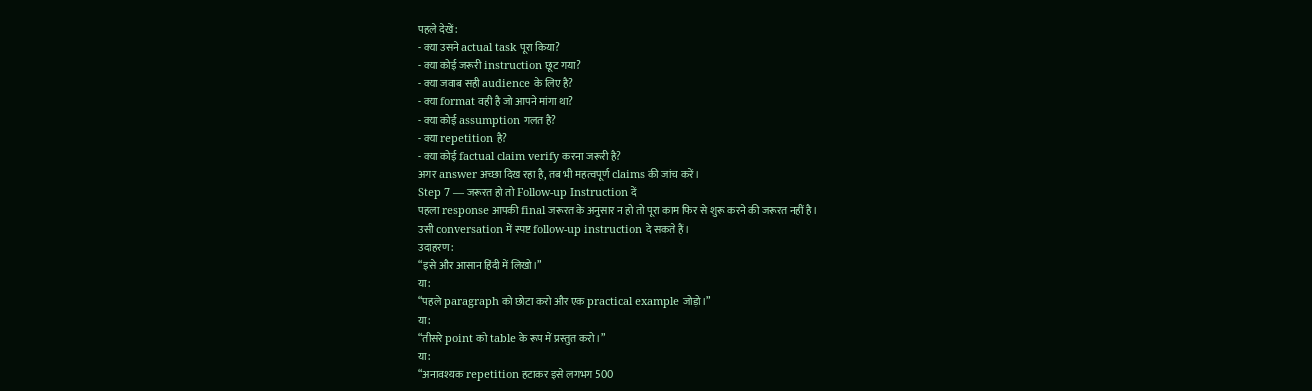पहले देखें:
- क्या उसने actual task पूरा किया?
- क्या कोई जरूरी instruction छूट गया?
- क्या जवाब सही audience के लिए है?
- क्या format वही है जो आपने मांगा था?
- क्या कोई assumption गलत है?
- क्या repetition है?
- क्या कोई factual claim verify करना जरूरी है?
अगर answer अच्छा दिख रहा है, तब भी महत्वपूर्ण claims की जांच करें।
Step 7 — जरूरत हो तो Follow-up Instruction दें
पहला response आपकी final जरूरत के अनुसार न हो तो पूरा काम फिर से शुरू करने की जरूरत नहीं है।
उसी conversation में स्पष्ट follow-up instruction दे सकते हैं।
उदाहरण:
“इसे और आसान हिंदी में लिखो।”
या:
“पहले paragraph को छोटा करो और एक practical example जोड़ो।”
या:
“तीसरे point को table के रूप में प्रस्तुत करो।”
या:
“अनावश्यक repetition हटाकर इसे लगभग 500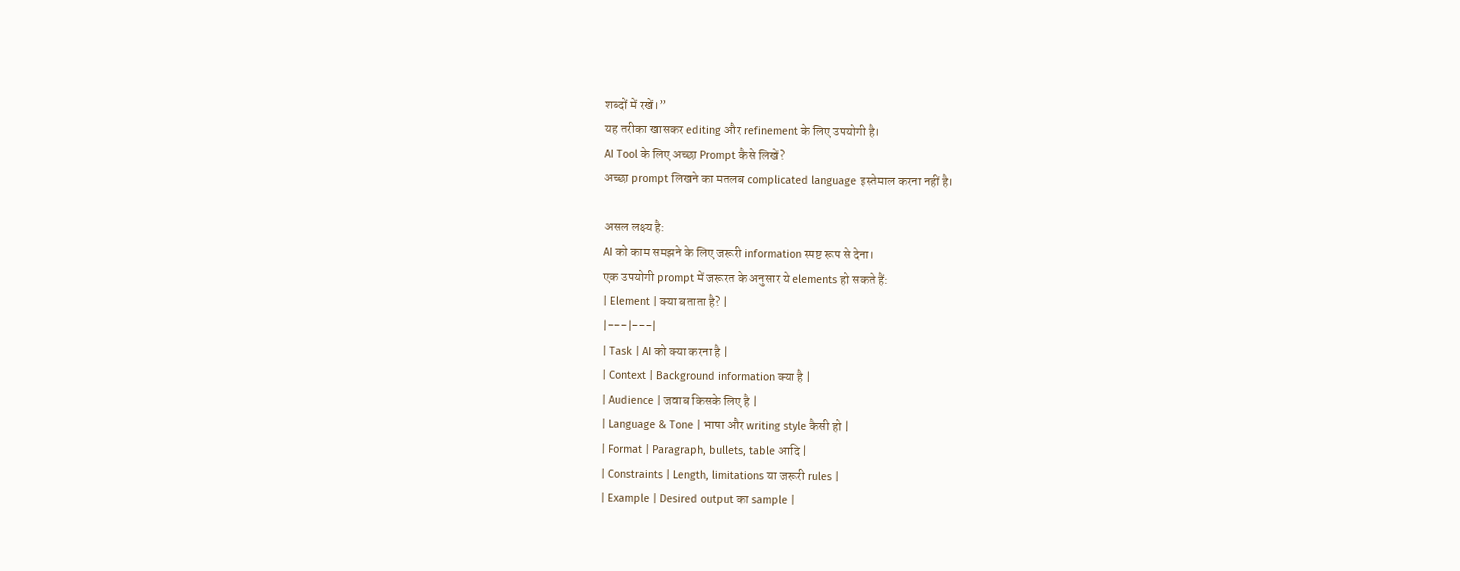शब्दों में रखें।”
यह तरीका खासकर editing और refinement के लिए उपयोगी है।
AI Tool के लिए अच्छा Prompt कैसे लिखें?
अच्छा prompt लिखने का मतलब complicated language इस्तेमाल करना नहीं है।

असल लक्ष्य है:
AI को काम समझने के लिए जरूरी information स्पष्ट रूप से देना।
एक उपयोगी prompt में जरूरत के अनुसार ये elements हो सकते हैं:
| Element | क्या बताता है? |
|---|---|
| Task | AI को क्या करना है |
| Context | Background information क्या है |
| Audience | जवाब किसके लिए है |
| Language & Tone | भाषा और writing style कैसी हो |
| Format | Paragraph, bullets, table आदि |
| Constraints | Length, limitations या जरूरी rules |
| Example | Desired output का sample |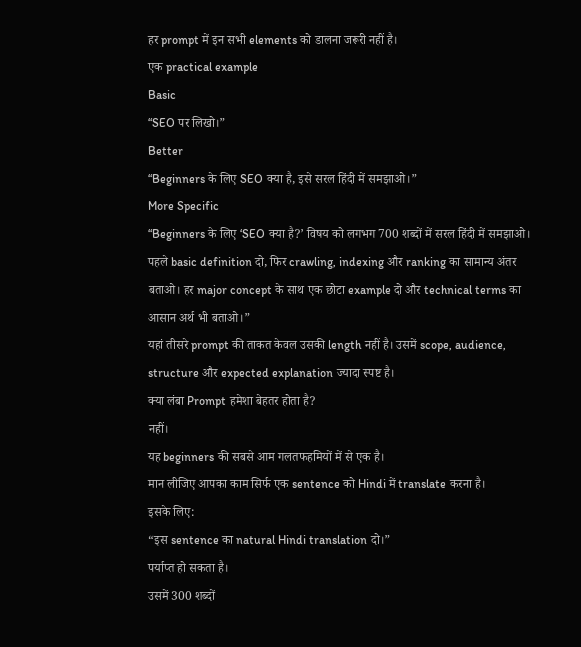हर prompt में इन सभी elements को डालना जरूरी नहीं है।
एक practical example
Basic
“SEO पर लिखो।”
Better
“Beginners के लिए SEO क्या है, इसे सरल हिंदी में समझाओ।”
More Specific
“Beginners के लिए ‘SEO क्या है?’ विषय को लगभग 700 शब्दों में सरल हिंदी में समझाओ। पहले basic definition दो, फिर crawling, indexing और ranking का सामान्य अंतर बताओ। हर major concept के साथ एक छोटा example दो और technical terms का आसान अर्थ भी बताओ।”
यहां तीसरे prompt की ताकत केवल उसकी length नहीं है। उसमें scope, audience, structure और expected explanation ज्यादा स्पष्ट है।
क्या लंबा Prompt हमेशा बेहतर होता है?
नहीं।
यह beginners की सबसे आम गलतफहमियों में से एक है।
मान लीजिए आपका काम सिर्फ एक sentence को Hindi में translate करना है।
इसके लिए:
“इस sentence का natural Hindi translation दो।”
पर्याप्त हो सकता है।
उसमें 300 शब्दों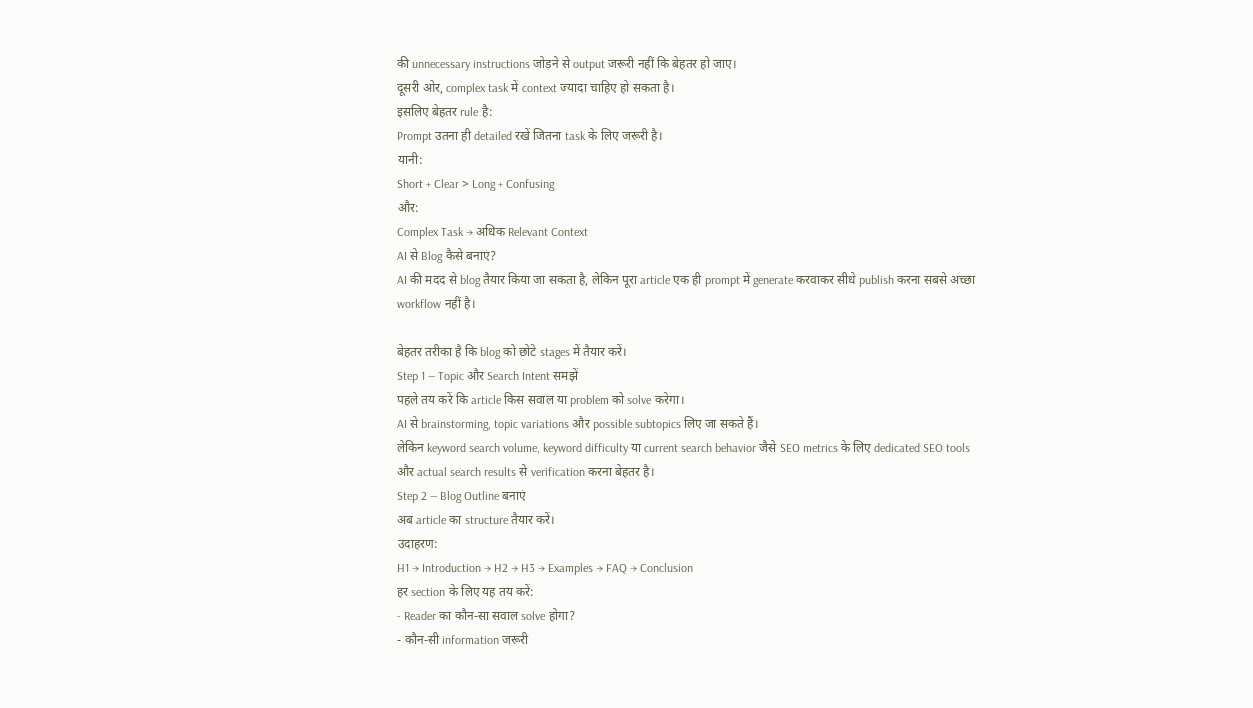की unnecessary instructions जोड़ने से output जरूरी नहीं कि बेहतर हो जाए।
दूसरी ओर, complex task में context ज्यादा चाहिए हो सकता है।
इसलिए बेहतर rule है:
Prompt उतना ही detailed रखें जितना task के लिए जरूरी है।
यानी:
Short + Clear > Long + Confusing
और:
Complex Task → अधिक Relevant Context
AI से Blog कैसे बनाएं?
AI की मदद से blog तैयार किया जा सकता है, लेकिन पूरा article एक ही prompt में generate करवाकर सीधे publish करना सबसे अच्छा workflow नहीं है।

बेहतर तरीका है कि blog को छोटे stages में तैयार करें।
Step 1 — Topic और Search Intent समझें
पहले तय करें कि article किस सवाल या problem को solve करेगा।
AI से brainstorming, topic variations और possible subtopics लिए जा सकते हैं।
लेकिन keyword search volume, keyword difficulty या current search behavior जैसे SEO metrics के लिए dedicated SEO tools और actual search results से verification करना बेहतर है।
Step 2 — Blog Outline बनाएं
अब article का structure तैयार करें।
उदाहरण:
H1 → Introduction → H2 → H3 → Examples → FAQ → Conclusion
हर section के लिए यह तय करें:
- Reader का कौन-सा सवाल solve होगा?
- कौन-सी information जरूरी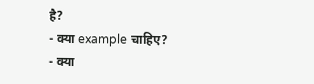है?
- क्या example चाहिए?
- क्या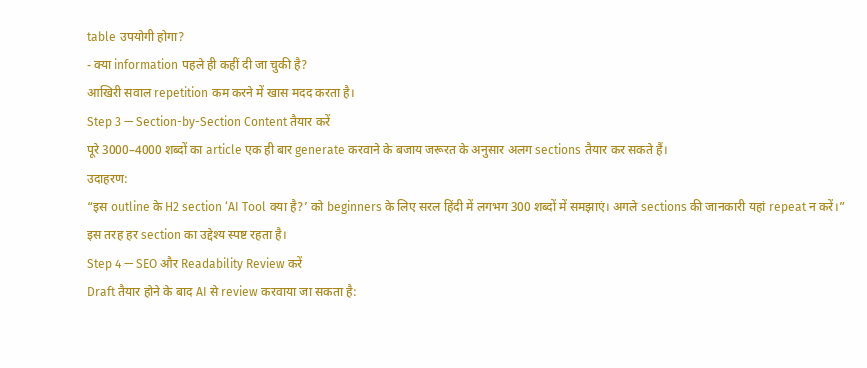table उपयोगी होगा?
- क्या information पहले ही कहीं दी जा चुकी है?
आखिरी सवाल repetition कम करने में खास मदद करता है।
Step 3 — Section-by-Section Content तैयार करें
पूरे 3000–4000 शब्दों का article एक ही बार generate करवाने के बजाय जरूरत के अनुसार अलग sections तैयार कर सकते हैं।
उदाहरण:
“इस outline के H2 section ‘AI Tool क्या है?’ को beginners के लिए सरल हिंदी में लगभग 300 शब्दों में समझाएं। अगले sections की जानकारी यहां repeat न करें।”
इस तरह हर section का उद्देश्य स्पष्ट रहता है।
Step 4 — SEO और Readability Review करें
Draft तैयार होने के बाद AI से review करवाया जा सकता है: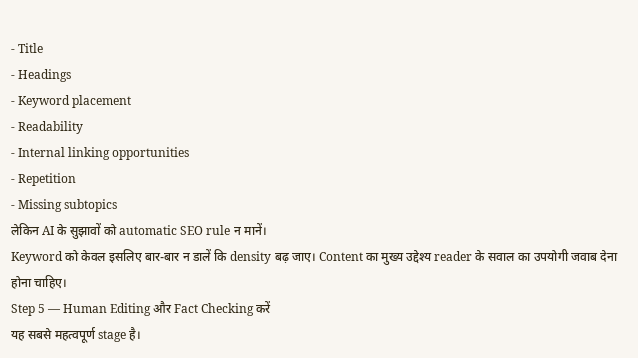- Title
- Headings
- Keyword placement
- Readability
- Internal linking opportunities
- Repetition
- Missing subtopics
लेकिन AI के सुझावों को automatic SEO rule न मानें।
Keyword को केवल इसलिए बार-बार न डालें कि density बढ़ जाए। Content का मुख्य उद्देश्य reader के सवाल का उपयोगी जवाब देना होना चाहिए।
Step 5 — Human Editing और Fact Checking करें
यह सबसे महत्वपूर्ण stage है।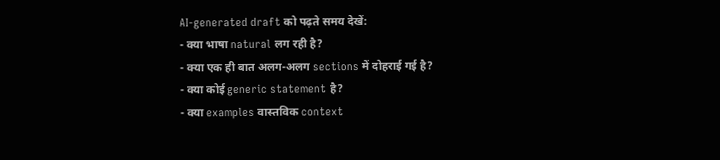AI-generated draft को पढ़ते समय देखें:
- क्या भाषा natural लग रही है?
- क्या एक ही बात अलग-अलग sections में दोहराई गई है?
- क्या कोई generic statement है?
- क्या examples वास्तविक context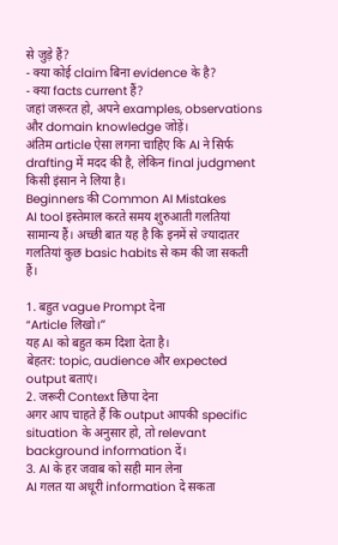से जुड़े हैं?
- क्या कोई claim बिना evidence के है?
- क्या facts current हैं?
जहां जरूरत हो, अपने examples, observations और domain knowledge जोड़ें।
अंतिम article ऐसा लगना चाहिए कि AI ने सिर्फ drafting में मदद की है, लेकिन final judgment किसी इंसान ने लिया है।
Beginners की Common AI Mistakes
AI tool इस्तेमाल करते समय शुरुआती गलतियां सामान्य हैं। अच्छी बात यह है कि इनमें से ज्यादातर गलतियां कुछ basic habits से कम की जा सकती हैं।

1. बहुत vague Prompt देना
“Article लिखो।”
यह AI को बहुत कम दिशा देता है।
बेहतर: topic, audience और expected output बताएं।
2. जरूरी Context छिपा देना
अगर आप चाहते हैं कि output आपकी specific situation के अनुसार हो, तो relevant background information दें।
3. AI के हर जवाब को सही मान लेना
AI गलत या अधूरी information दे सकता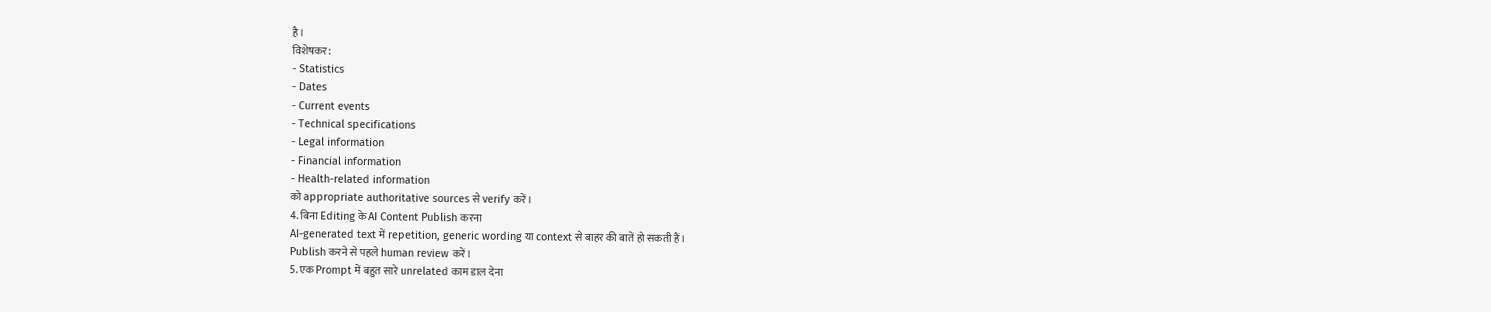है।
विशेषकर:
- Statistics
- Dates
- Current events
- Technical specifications
- Legal information
- Financial information
- Health-related information
को appropriate authoritative sources से verify करें।
4. बिना Editing के AI Content Publish करना
AI-generated text में repetition, generic wording या context से बाहर की बातें हो सकती हैं।
Publish करने से पहले human review करें।
5. एक Prompt में बहुत सारे unrelated काम डाल देना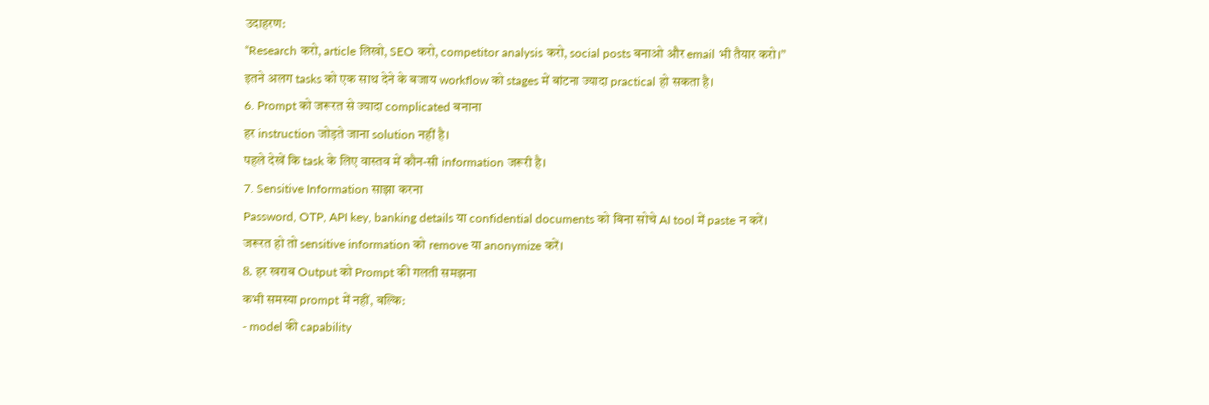उदाहरण:
“Research करो, article लिखो, SEO करो, competitor analysis करो, social posts बनाओ और email भी तैयार करो।”
इतने अलग tasks को एक साथ देने के बजाय workflow को stages में बांटना ज्यादा practical हो सकता है।
6. Prompt को जरूरत से ज्यादा complicated बनाना
हर instruction जोड़ते जाना solution नहीं है।
पहले देखें कि task के लिए वास्तव में कौन-सी information जरूरी है।
7. Sensitive Information साझा करना
Password, OTP, API key, banking details या confidential documents को बिना सोचे AI tool में paste न करें।
जरूरत हो तो sensitive information को remove या anonymize करें।
8. हर खराब Output को Prompt की गलती समझना
कभी समस्या prompt में नहीं, बल्कि:
- model की capability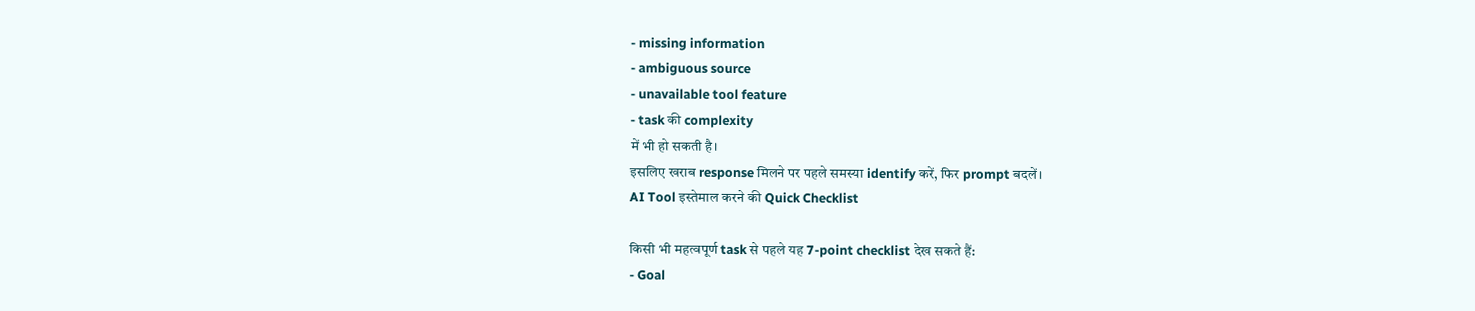- missing information
- ambiguous source
- unavailable tool feature
- task की complexity
में भी हो सकती है।
इसलिए खराब response मिलने पर पहले समस्या identify करें, फिर prompt बदलें।
AI Tool इस्तेमाल करने की Quick Checklist

किसी भी महत्वपूर्ण task से पहले यह 7-point checklist देख सकते हैं:
- Goal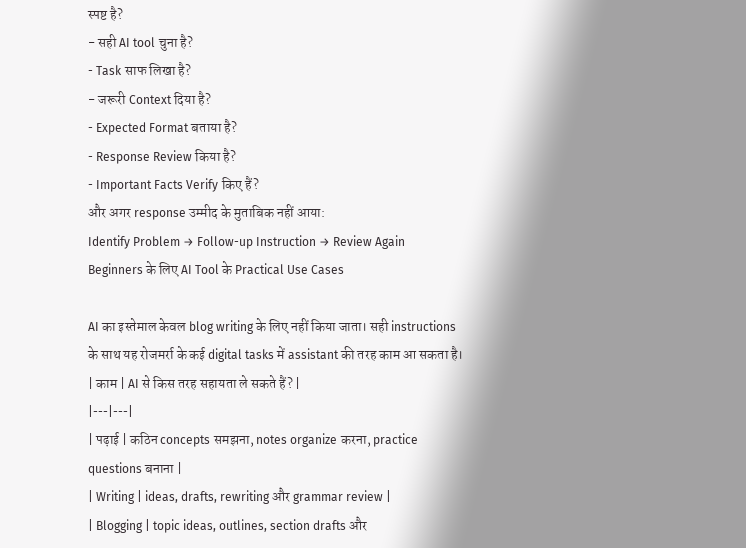स्पष्ट है?
- सही AI tool चुना है?
- Task साफ लिखा है?
- जरूरी Context दिया है?
- Expected Format बताया है?
- Response Review किया है?
- Important Facts Verify किए हैं?
और अगर response उम्मीद के मुताबिक नहीं आया:
Identify Problem → Follow-up Instruction → Review Again
Beginners के लिए AI Tool के Practical Use Cases

AI का इस्तेमाल केवल blog writing के लिए नहीं किया जाता। सही instructions के साथ यह रोजमर्रा के कई digital tasks में assistant की तरह काम आ सकता है।
| काम | AI से किस तरह सहायता ले सकते हैं? |
|---|---|
| पढ़ाई | कठिन concepts समझना, notes organize करना, practice questions बनाना |
| Writing | ideas, drafts, rewriting और grammar review |
| Blogging | topic ideas, outlines, section drafts और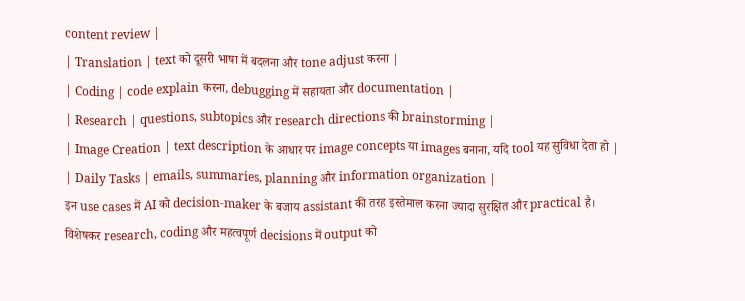content review |
| Translation | text को दूसरी भाषा में बदलना और tone adjust करना |
| Coding | code explain करना, debugging में सहायता और documentation |
| Research | questions, subtopics और research directions की brainstorming |
| Image Creation | text description के आधार पर image concepts या images बनाना, यदि tool यह सुविधा देता हो |
| Daily Tasks | emails, summaries, planning और information organization |
इन use cases में AI को decision-maker के बजाय assistant की तरह इस्तेमाल करना ज्यादा सुरक्षित और practical है।
विशेषकर research, coding और महत्वपूर्ण decisions में output को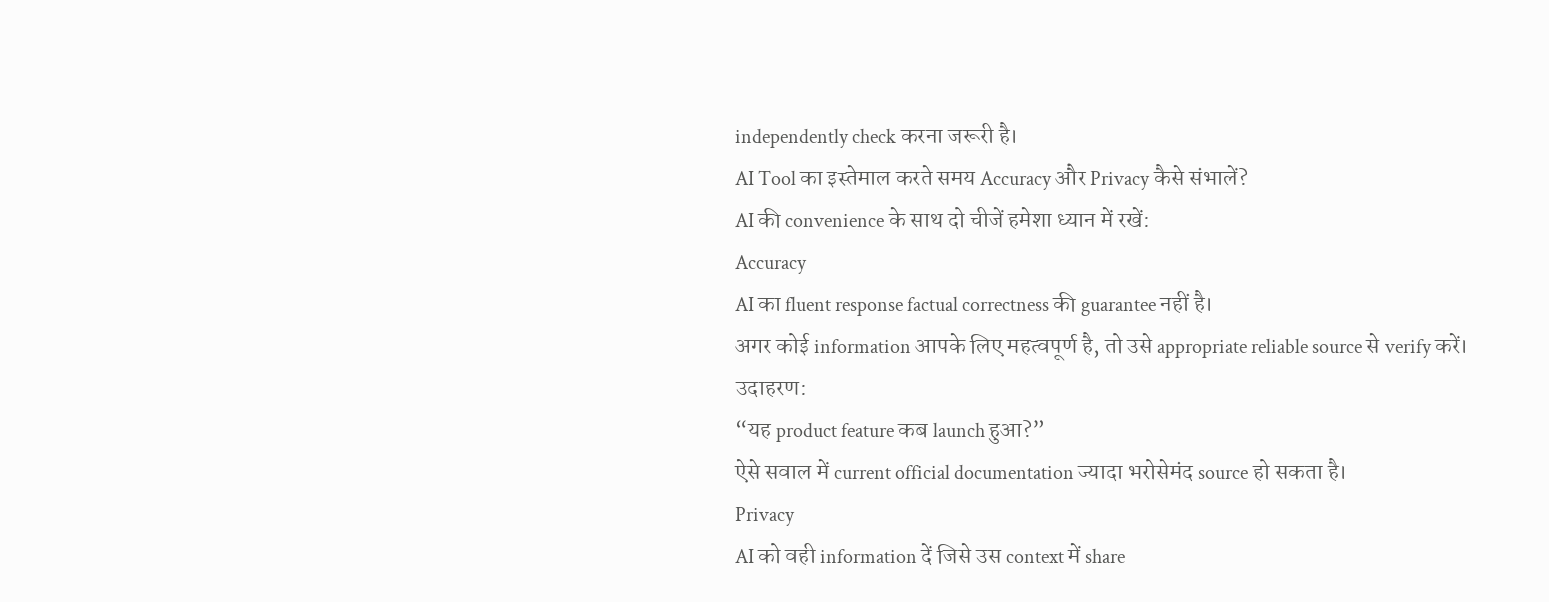independently check करना जरूरी है।
AI Tool का इस्तेमाल करते समय Accuracy और Privacy कैसे संभालें?
AI की convenience के साथ दो चीजें हमेशा ध्यान में रखें:
Accuracy
AI का fluent response factual correctness की guarantee नहीं है।
अगर कोई information आपके लिए महत्वपूर्ण है, तो उसे appropriate reliable source से verify करें।
उदाहरण:
“यह product feature कब launch हुआ?”
ऐसे सवाल में current official documentation ज्यादा भरोसेमंद source हो सकता है।
Privacy
AI को वही information दें जिसे उस context में share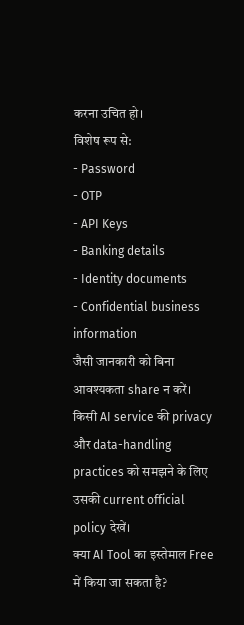करना उचित हो।
विशेष रूप से:
- Password
- OTP
- API Keys
- Banking details
- Identity documents
- Confidential business information
जैसी जानकारी को बिना आवश्यकता share न करें।
किसी AI service की privacy और data-handling practices को समझने के लिए उसकी current official policy देखें।
क्या AI Tool का इस्तेमाल Free में किया जा सकता है?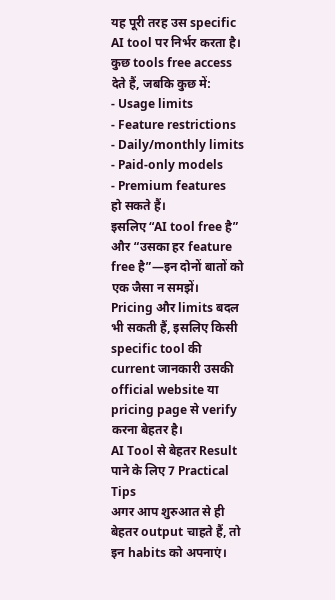यह पूरी तरह उस specific AI tool पर निर्भर करता है।
कुछ tools free access देते हैं, जबकि कुछ में:
- Usage limits
- Feature restrictions
- Daily/monthly limits
- Paid-only models
- Premium features
हो सकते हैं।
इसलिए “AI tool free है” और “उसका हर feature free है”—इन दोनों बातों को एक जैसा न समझें।
Pricing और limits बदल भी सकती हैं, इसलिए किसी specific tool की current जानकारी उसकी official website या pricing page से verify करना बेहतर है।
AI Tool से बेहतर Result पाने के लिए 7 Practical Tips
अगर आप शुरुआत से ही बेहतर output चाहते हैं, तो इन habits को अपनाएं।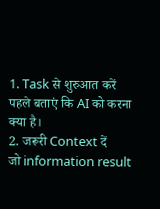1. Task से शुरुआत करें
पहले बताएं कि AI को करना क्या है।
2. जरूरी Context दें
जो information result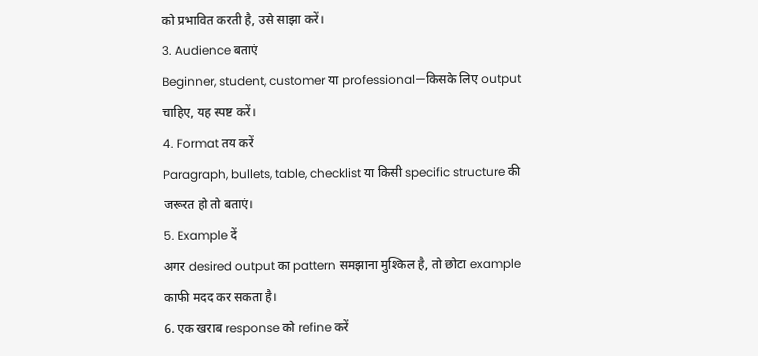को प्रभावित करती है, उसे साझा करें।
3. Audience बताएं
Beginner, student, customer या professional—किसके लिए output चाहिए, यह स्पष्ट करें।
4. Format तय करें
Paragraph, bullets, table, checklist या किसी specific structure की जरूरत हो तो बताएं।
5. Example दें
अगर desired output का pattern समझाना मुश्किल है, तो छोटा example काफी मदद कर सकता है।
6. एक खराब response को refine करें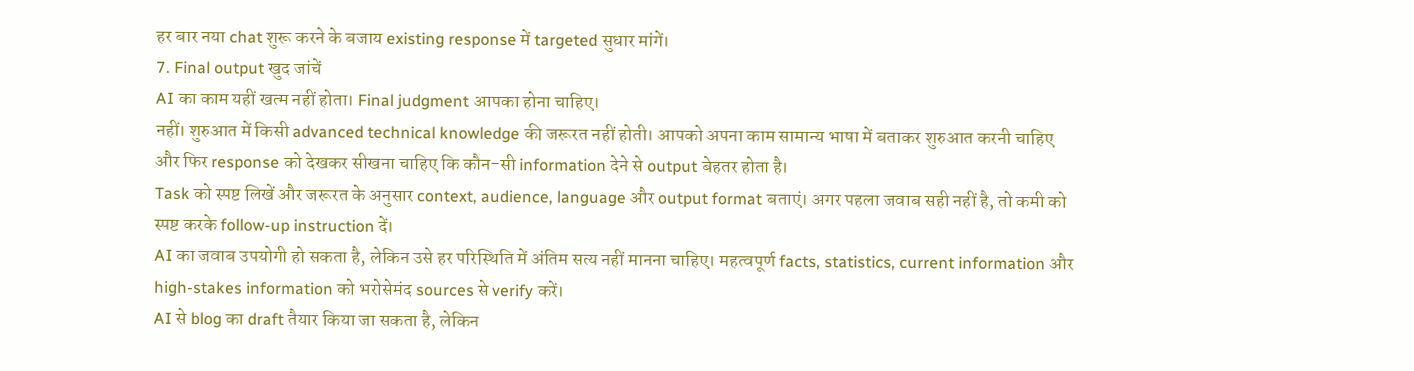हर बार नया chat शुरू करने के बजाय existing response में targeted सुधार मांगें।
7. Final output खुद जांचें
AI का काम यहीं खत्म नहीं होता। Final judgment आपका होना चाहिए।
नहीं। शुरुआत में किसी advanced technical knowledge की जरूरत नहीं होती। आपको अपना काम सामान्य भाषा में बताकर शुरुआत करनी चाहिए और फिर response को देखकर सीखना चाहिए कि कौन-सी information देने से output बेहतर होता है।
Task को स्पष्ट लिखें और जरूरत के अनुसार context, audience, language और output format बताएं। अगर पहला जवाब सही नहीं है, तो कमी को स्पष्ट करके follow-up instruction दें।
AI का जवाब उपयोगी हो सकता है, लेकिन उसे हर परिस्थिति में अंतिम सत्य नहीं मानना चाहिए। महत्वपूर्ण facts, statistics, current information और high-stakes information को भरोसेमंद sources से verify करें।
AI से blog का draft तैयार किया जा सकता है, लेकिन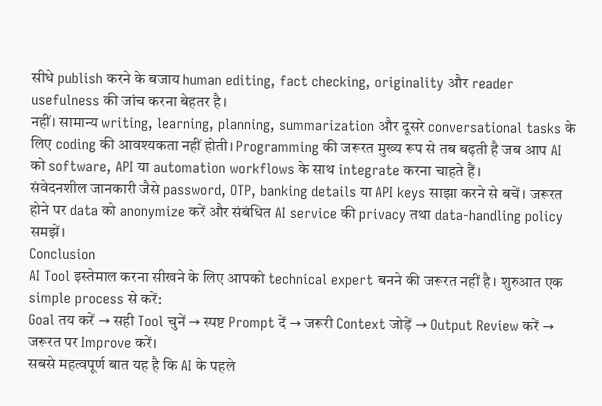सीधे publish करने के बजाय human editing, fact checking, originality और reader usefulness की जांच करना बेहतर है।
नहीं। सामान्य writing, learning, planning, summarization और दूसरे conversational tasks के लिए coding की आवश्यकता नहीं होती। Programming की जरूरत मुख्य रूप से तब बढ़ती है जब आप AI को software, API या automation workflows के साथ integrate करना चाहते हैं।
संवेदनशील जानकारी जैसे password, OTP, banking details या API keys साझा करने से बचें। जरूरत होने पर data को anonymize करें और संबंधित AI service की privacy तथा data-handling policy समझें।
Conclusion
AI Tool इस्तेमाल करना सीखने के लिए आपको technical expert बनने की जरूरत नहीं है। शुरुआत एक simple process से करें:
Goal तय करें → सही Tool चुनें → स्पष्ट Prompt दें → जरूरी Context जोड़ें → Output Review करें → जरूरत पर Improve करें।
सबसे महत्वपूर्ण बात यह है कि AI के पहले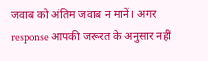जवाब को अंतिम जवाब न मानें। अगर response आपकी जरूरत के अनुसार नहीं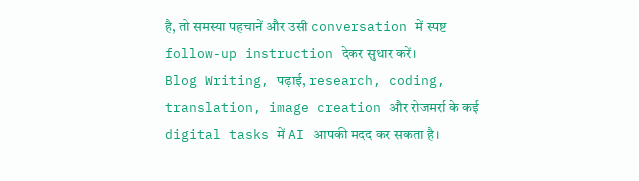है, तो समस्या पहचानें और उसी conversation में स्पष्ट follow-up instruction देकर सुधार करें।
Blog Writing, पढ़ाई, research, coding, translation, image creation और रोजमर्रा के कई digital tasks में AI आपकी मदद कर सकता है।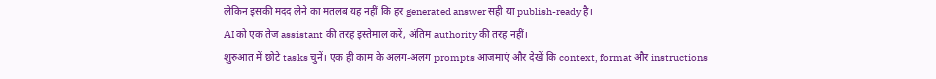लेकिन इसकी मदद लेने का मतलब यह नहीं कि हर generated answer सही या publish-ready है।
AI को एक तेज assistant की तरह इस्तेमाल करें, अंतिम authority की तरह नहीं।
शुरुआत में छोटे tasks चुनें। एक ही काम के अलग-अलग prompts आजमाएं और देखें कि context, format और instructions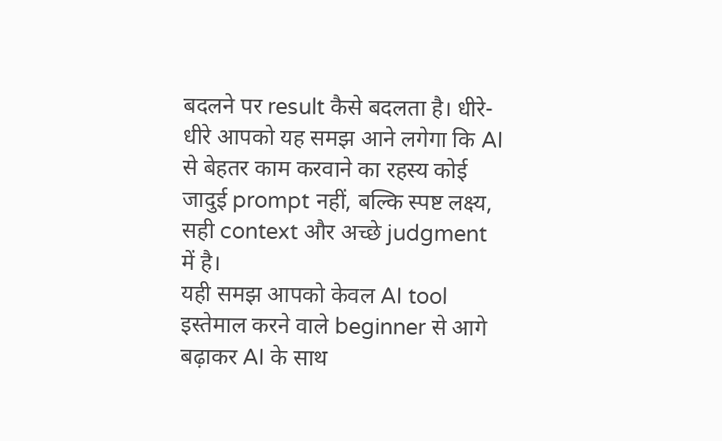बदलने पर result कैसे बदलता है। धीरे-धीरे आपको यह समझ आने लगेगा कि AI से बेहतर काम करवाने का रहस्य कोई जादुई prompt नहीं, बल्कि स्पष्ट लक्ष्य, सही context और अच्छे judgment में है।
यही समझ आपको केवल AI tool इस्तेमाल करने वाले beginner से आगे बढ़ाकर AI के साथ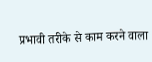प्रभावी तरीके से काम करने वाला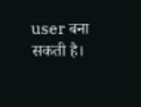user बना सकती है।